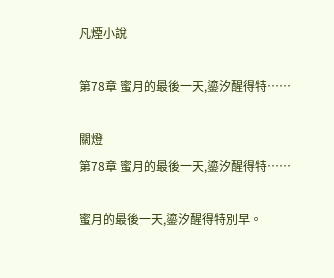凡煙小說

第78章 蜜月的最後一天,鎏汐醒得特……

關燈
第78章 蜜月的最後一天,鎏汐醒得特……

蜜月的最後一天,鎏汐醒得特別早。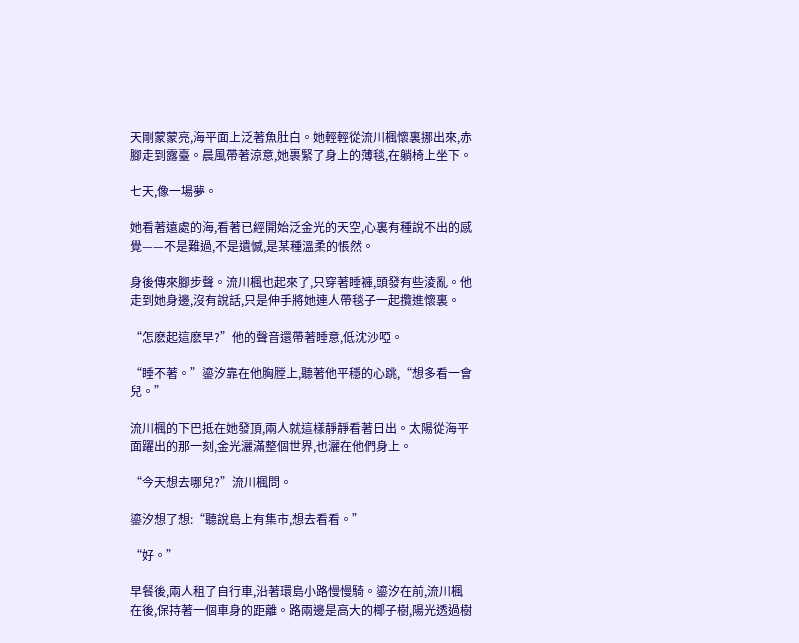天剛蒙蒙亮,海平面上泛著魚肚白。她輕輕從流川楓懷裏挪出來,赤腳走到露臺。晨風帶著涼意,她裹緊了身上的薄毯,在躺椅上坐下。

七天,像一場夢。

她看著遠處的海,看著已經開始泛金光的天空,心裏有種說不出的感覺——不是難過,不是遺憾,是某種溫柔的悵然。

身後傳來腳步聲。流川楓也起來了,只穿著睡褲,頭發有些淩亂。他走到她身邊,沒有說話,只是伸手將她連人帶毯子一起攬進懷裏。

“怎麽起這麽早?”他的聲音還帶著睡意,低沈沙啞。

“睡不著。”鎏汐靠在他胸膛上,聽著他平穩的心跳,“想多看一會兒。”

流川楓的下巴抵在她發頂,兩人就這樣靜靜看著日出。太陽從海平面躍出的那一刻,金光灑滿整個世界,也灑在他們身上。

“今天想去哪兒?”流川楓問。

鎏汐想了想:“聽說島上有集市,想去看看。”

“好。”

早餐後,兩人租了自行車,沿著環島小路慢慢騎。鎏汐在前,流川楓在後,保持著一個車身的距離。路兩邊是高大的椰子樹,陽光透過樹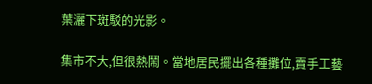葉灑下斑駁的光影。

集市不大,但很熱鬧。當地居民擺出各種攤位,賣手工藝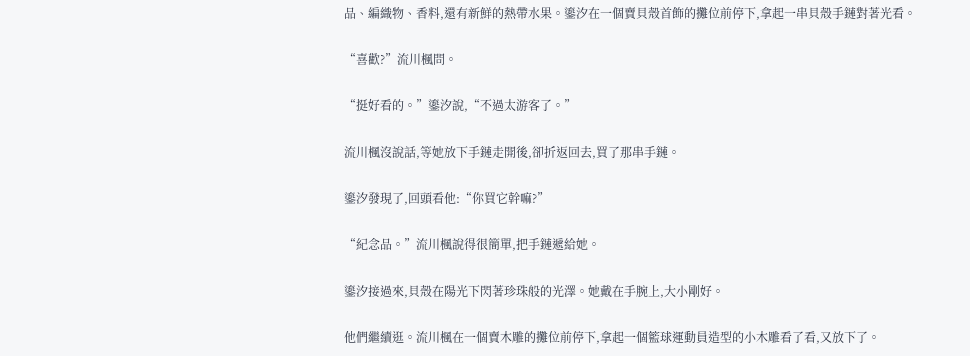品、編織物、香料,還有新鮮的熱帶水果。鎏汐在一個賣貝殼首飾的攤位前停下,拿起一串貝殼手鏈對著光看。

“喜歡?”流川楓問。

“挺好看的。”鎏汐說,“不過太游客了。”

流川楓沒說話,等她放下手鏈走開後,卻折返回去,買了那串手鏈。

鎏汐發現了,回頭看他:“你買它幹嘛?”

“紀念品。”流川楓說得很簡單,把手鏈遞給她。

鎏汐接過來,貝殼在陽光下閃著珍珠般的光澤。她戴在手腕上,大小剛好。

他們繼續逛。流川楓在一個賣木雕的攤位前停下,拿起一個籃球運動員造型的小木雕看了看,又放下了。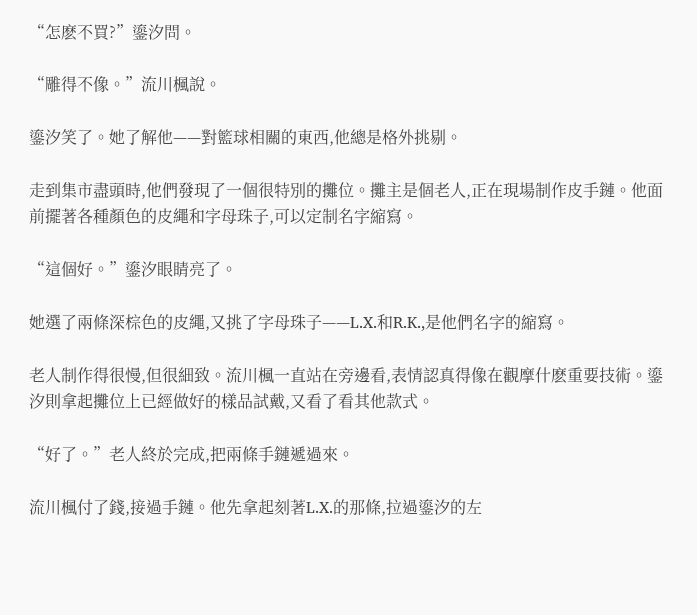“怎麽不買?”鎏汐問。

“雕得不像。”流川楓說。

鎏汐笑了。她了解他——對籃球相關的東西,他總是格外挑剔。

走到集市盡頭時,他們發現了一個很特別的攤位。攤主是個老人,正在現場制作皮手鏈。他面前擺著各種顏色的皮繩和字母珠子,可以定制名字縮寫。

“這個好。”鎏汐眼睛亮了。

她選了兩條深棕色的皮繩,又挑了字母珠子——L.X.和R.K.,是他們名字的縮寫。

老人制作得很慢,但很細致。流川楓一直站在旁邊看,表情認真得像在觀摩什麽重要技術。鎏汐則拿起攤位上已經做好的樣品試戴,又看了看其他款式。

“好了。”老人終於完成,把兩條手鏈遞過來。

流川楓付了錢,接過手鏈。他先拿起刻著L.X.的那條,拉過鎏汐的左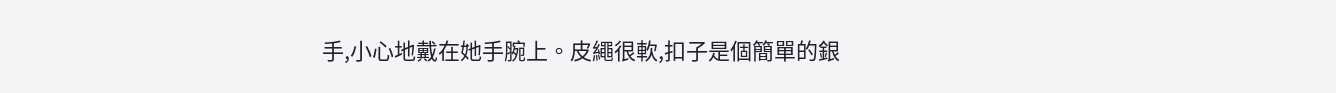手,小心地戴在她手腕上。皮繩很軟,扣子是個簡單的銀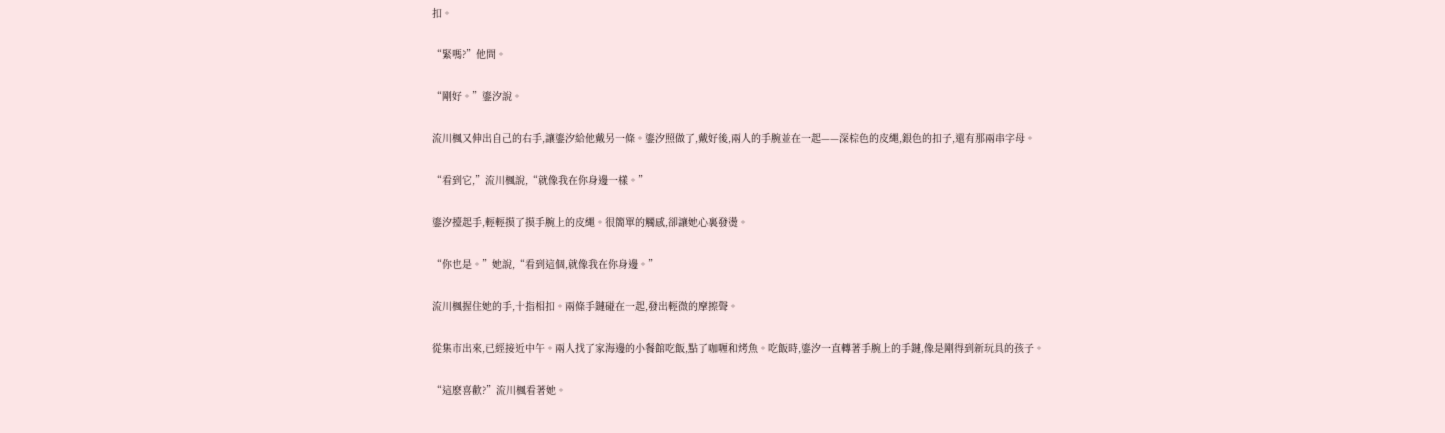扣。

“緊嗎?”他問。

“剛好。”鎏汐說。

流川楓又伸出自己的右手,讓鎏汐給他戴另一條。鎏汐照做了,戴好後,兩人的手腕並在一起——深棕色的皮繩,銀色的扣子,還有那兩串字母。

“看到它,”流川楓說,“就像我在你身邊一樣。”

鎏汐擡起手,輕輕摸了摸手腕上的皮繩。很簡單的觸感,卻讓她心裏發燙。

“你也是。”她說,“看到這個,就像我在你身邊。”

流川楓握住她的手,十指相扣。兩條手鏈碰在一起,發出輕微的摩擦聲。

從集市出來,已經接近中午。兩人找了家海邊的小餐館吃飯,點了咖喱和烤魚。吃飯時,鎏汐一直轉著手腕上的手鏈,像是剛得到新玩具的孩子。

“這麽喜歡?”流川楓看著她。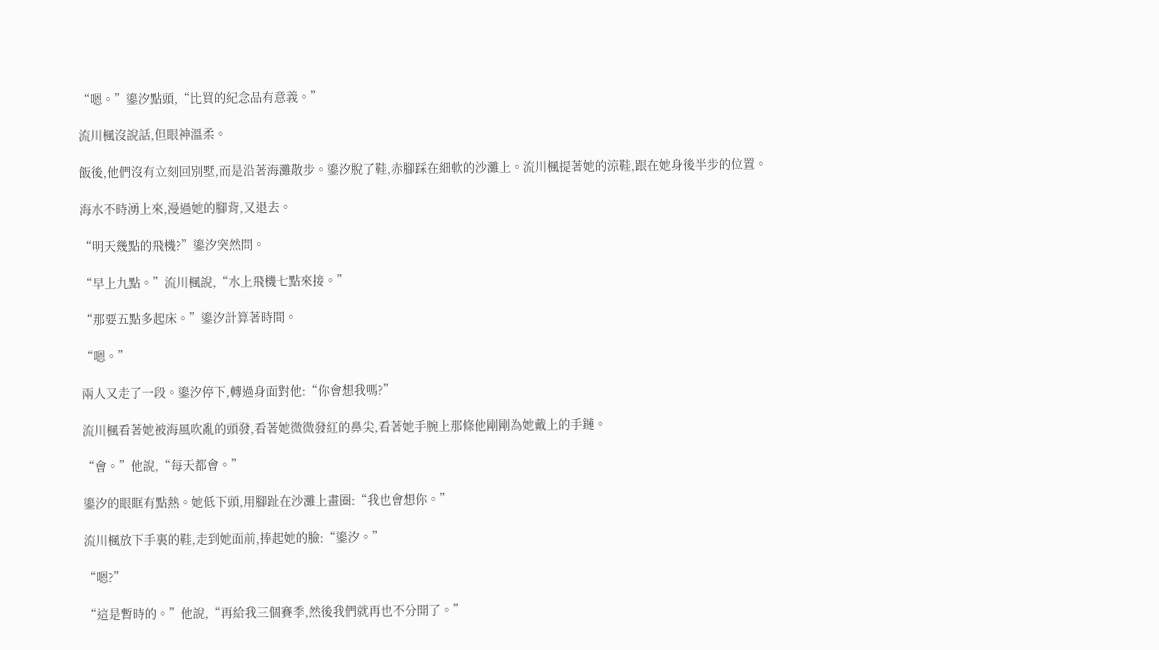“嗯。”鎏汐點頭,“比買的紀念品有意義。”

流川楓沒說話,但眼神溫柔。

飯後,他們沒有立刻回別墅,而是沿著海灘散步。鎏汐脫了鞋,赤腳踩在細軟的沙灘上。流川楓提著她的涼鞋,跟在她身後半步的位置。

海水不時湧上來,漫過她的腳背,又退去。

“明天幾點的飛機?”鎏汐突然問。

“早上九點。”流川楓說,“水上飛機七點來接。”

“那要五點多起床。”鎏汐計算著時間。

“嗯。”

兩人又走了一段。鎏汐停下,轉過身面對他:“你會想我嗎?”

流川楓看著她被海風吹亂的頭發,看著她微微發紅的鼻尖,看著她手腕上那條他剛剛為她戴上的手鏈。

“會。”他說,“每天都會。”

鎏汐的眼眶有點熱。她低下頭,用腳趾在沙灘上畫圈:“我也會想你。”

流川楓放下手裏的鞋,走到她面前,捧起她的臉:“鎏汐。”

“嗯?”

“這是暫時的。”他說,“再給我三個賽季,然後我們就再也不分開了。”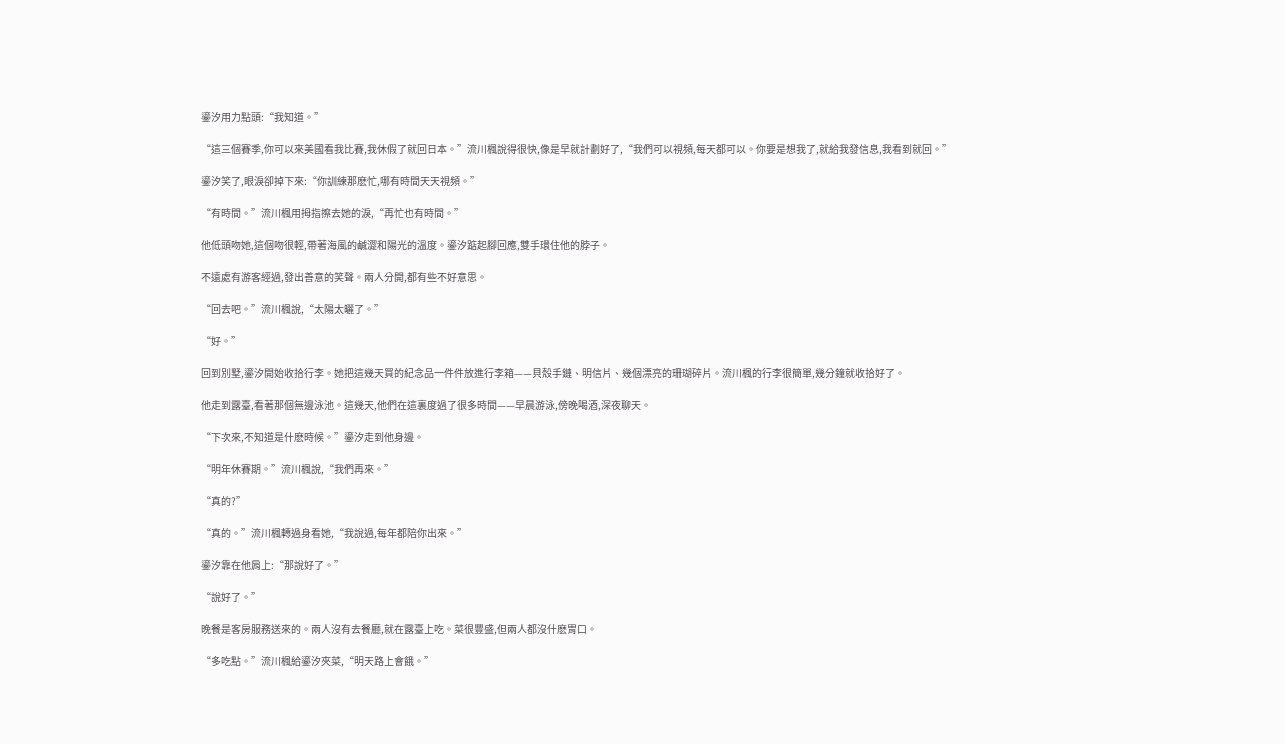鎏汐用力點頭:“我知道。”

“這三個賽季,你可以來美國看我比賽,我休假了就回日本。”流川楓說得很快,像是早就計劃好了,“我們可以視頻,每天都可以。你要是想我了,就給我發信息,我看到就回。”

鎏汐笑了,眼淚卻掉下來:“你訓練那麽忙,哪有時間天天視頻。”

“有時間。”流川楓用拇指擦去她的淚,“再忙也有時間。”

他低頭吻她,這個吻很輕,帶著海風的鹹澀和陽光的溫度。鎏汐踮起腳回應,雙手環住他的脖子。

不遠處有游客經過,發出善意的笑聲。兩人分開,都有些不好意思。

“回去吧。”流川楓說,“太陽太曬了。”

“好。”

回到別墅,鎏汐開始收拾行李。她把這幾天買的紀念品一件件放進行李箱——貝殼手鏈、明信片、幾個漂亮的珊瑚碎片。流川楓的行李很簡單,幾分鐘就收拾好了。

他走到露臺,看著那個無邊泳池。這幾天,他們在這裏度過了很多時間——早晨游泳,傍晚喝酒,深夜聊天。

“下次來,不知道是什麽時候。”鎏汐走到他身邊。

“明年休賽期。”流川楓說,“我們再來。”

“真的?”

“真的。”流川楓轉過身看她,“我說過,每年都陪你出來。”

鎏汐靠在他肩上:“那說好了。”

“說好了。”

晚餐是客房服務送來的。兩人沒有去餐廳,就在露臺上吃。菜很豐盛,但兩人都沒什麽胃口。

“多吃點。”流川楓給鎏汐夾菜,“明天路上會餓。”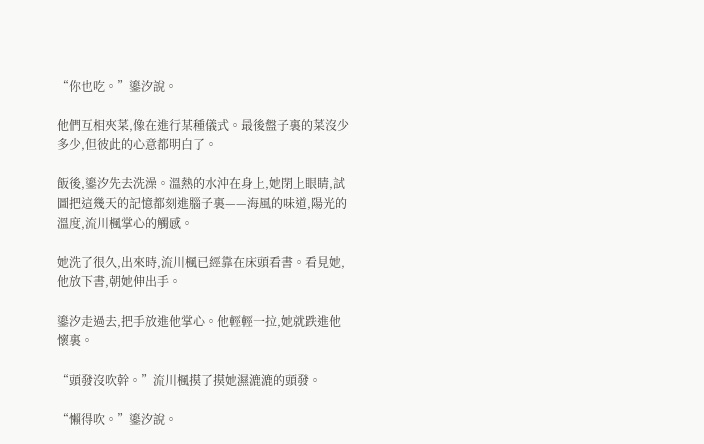“你也吃。”鎏汐說。

他們互相夾菜,像在進行某種儀式。最後盤子裏的菜沒少多少,但彼此的心意都明白了。

飯後,鎏汐先去洗澡。溫熱的水沖在身上,她閉上眼睛,試圖把這幾天的記憶都刻進腦子裏——海風的味道,陽光的溫度,流川楓掌心的觸感。

她洗了很久,出來時,流川楓已經靠在床頭看書。看見她,他放下書,朝她伸出手。

鎏汐走過去,把手放進他掌心。他輕輕一拉,她就跌進他懷裏。

“頭發沒吹幹。”流川楓摸了摸她濕漉漉的頭發。

“懶得吹。”鎏汐說。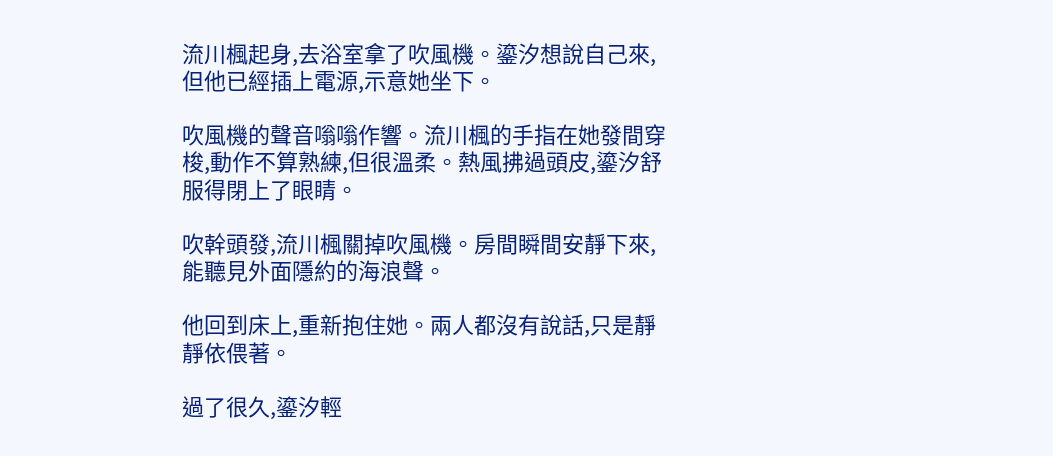流川楓起身,去浴室拿了吹風機。鎏汐想說自己來,但他已經插上電源,示意她坐下。

吹風機的聲音嗡嗡作響。流川楓的手指在她發間穿梭,動作不算熟練,但很溫柔。熱風拂過頭皮,鎏汐舒服得閉上了眼睛。

吹幹頭發,流川楓關掉吹風機。房間瞬間安靜下來,能聽見外面隱約的海浪聲。

他回到床上,重新抱住她。兩人都沒有說話,只是靜靜依偎著。

過了很久,鎏汐輕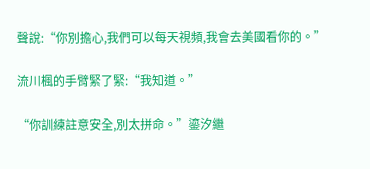聲說:“你別擔心,我們可以每天視頻,我會去美國看你的。”

流川楓的手臂緊了緊:“我知道。”

“你訓練註意安全,別太拼命。”鎏汐繼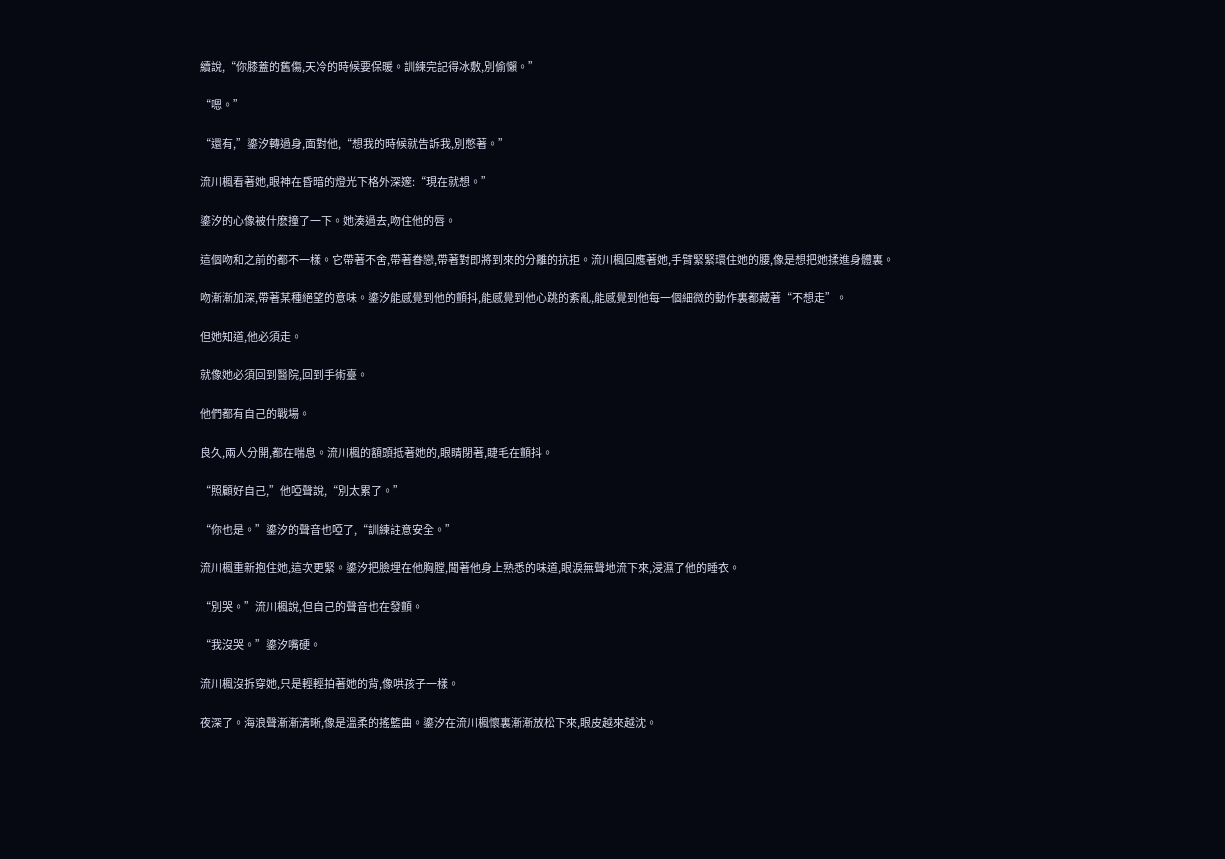續說,“你膝蓋的舊傷,天冷的時候要保暖。訓練完記得冰敷,別偷懶。”

“嗯。”

“還有,”鎏汐轉過身,面對他,“想我的時候就告訴我,別憋著。”

流川楓看著她,眼神在昏暗的燈光下格外深邃:“現在就想。”

鎏汐的心像被什麽撞了一下。她湊過去,吻住他的唇。

這個吻和之前的都不一樣。它帶著不舍,帶著眷戀,帶著對即將到來的分離的抗拒。流川楓回應著她,手臂緊緊環住她的腰,像是想把她揉進身體裏。

吻漸漸加深,帶著某種絕望的意味。鎏汐能感覺到他的顫抖,能感覺到他心跳的紊亂,能感覺到他每一個細微的動作裏都藏著“不想走”。

但她知道,他必須走。

就像她必須回到醫院,回到手術臺。

他們都有自己的戰場。

良久,兩人分開,都在喘息。流川楓的額頭抵著她的,眼睛閉著,睫毛在顫抖。

“照顧好自己,”他啞聲說,“別太累了。”

“你也是。”鎏汐的聲音也啞了,“訓練註意安全。”

流川楓重新抱住她,這次更緊。鎏汐把臉埋在他胸膛,聞著他身上熟悉的味道,眼淚無聲地流下來,浸濕了他的睡衣。

“別哭。”流川楓說,但自己的聲音也在發顫。

“我沒哭。”鎏汐嘴硬。

流川楓沒拆穿她,只是輕輕拍著她的背,像哄孩子一樣。

夜深了。海浪聲漸漸清晰,像是溫柔的搖籃曲。鎏汐在流川楓懷裏漸漸放松下來,眼皮越來越沈。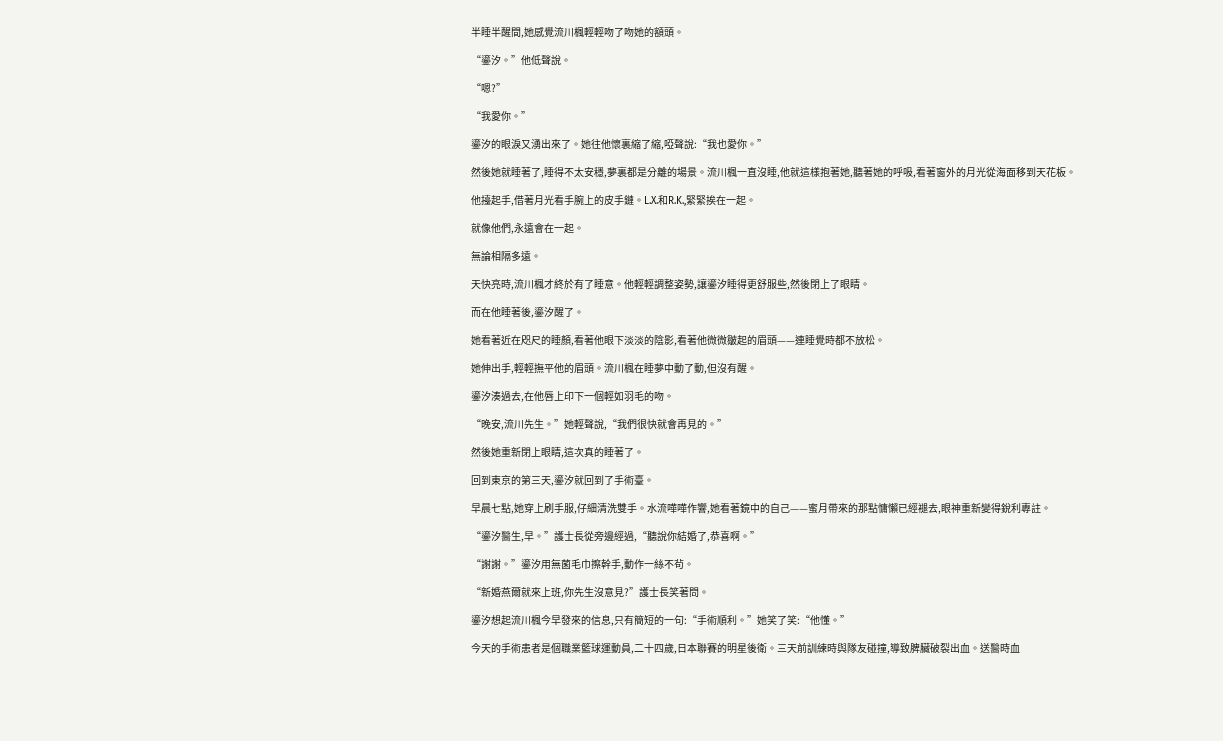半睡半醒間,她感覺流川楓輕輕吻了吻她的額頭。

“鎏汐。”他低聲說。

“嗯?”

“我愛你。”

鎏汐的眼淚又湧出來了。她往他懷裏縮了縮,啞聲說:“我也愛你。”

然後她就睡著了,睡得不太安穩,夢裏都是分離的場景。流川楓一直沒睡,他就這樣抱著她,聽著她的呼吸,看著窗外的月光從海面移到天花板。

他擡起手,借著月光看手腕上的皮手鏈。L.X.和R.K.,緊緊挨在一起。

就像他們,永遠會在一起。

無論相隔多遠。

天快亮時,流川楓才終於有了睡意。他輕輕調整姿勢,讓鎏汐睡得更舒服些,然後閉上了眼睛。

而在他睡著後,鎏汐醒了。

她看著近在咫尺的睡顏,看著他眼下淡淡的陰影,看著他微微皺起的眉頭——連睡覺時都不放松。

她伸出手,輕輕撫平他的眉頭。流川楓在睡夢中動了動,但沒有醒。

鎏汐湊過去,在他唇上印下一個輕如羽毛的吻。

“晚安,流川先生。”她輕聲說,“我們很快就會再見的。”

然後她重新閉上眼睛,這次真的睡著了。

回到東京的第三天,鎏汐就回到了手術臺。

早晨七點,她穿上刷手服,仔細清洗雙手。水流嘩嘩作響,她看著鏡中的自己——蜜月帶來的那點慵懶已經褪去,眼神重新變得銳利專註。

“鎏汐醫生,早。”護士長從旁邊經過,“聽說你結婚了,恭喜啊。”

“謝謝。”鎏汐用無菌毛巾擦幹手,動作一絲不茍。

“新婚燕爾就來上班,你先生沒意見?”護士長笑著問。

鎏汐想起流川楓今早發來的信息,只有簡短的一句:“手術順利。”她笑了笑:“他懂。”

今天的手術患者是個職業籃球運動員,二十四歲,日本聯賽的明星後衛。三天前訓練時與隊友碰撞,導致脾臟破裂出血。送醫時血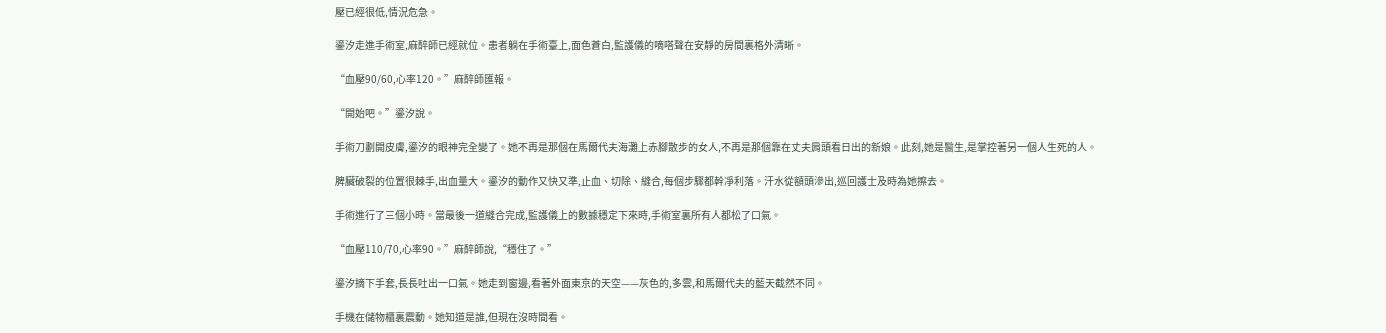壓已經很低,情況危急。

鎏汐走進手術室,麻醉師已經就位。患者躺在手術臺上,面色蒼白,監護儀的嘀嗒聲在安靜的房間裏格外清晰。

“血壓90/60,心率120。”麻醉師匯報。

“開始吧。”鎏汐說。

手術刀劃開皮膚,鎏汐的眼神完全變了。她不再是那個在馬爾代夫海灘上赤腳散步的女人,不再是那個靠在丈夫肩頭看日出的新娘。此刻,她是醫生,是掌控著另一個人生死的人。

脾臟破裂的位置很棘手,出血量大。鎏汐的動作又快又準,止血、切除、縫合,每個步驟都幹凈利落。汗水從額頭滲出,巡回護士及時為她擦去。

手術進行了三個小時。當最後一道縫合完成,監護儀上的數據穩定下來時,手術室裏所有人都松了口氣。

“血壓110/70,心率90。”麻醉師說,“穩住了。”

鎏汐摘下手套,長長吐出一口氣。她走到窗邊,看著外面東京的天空——灰色的,多雲,和馬爾代夫的藍天截然不同。

手機在儲物櫃裏震動。她知道是誰,但現在沒時間看。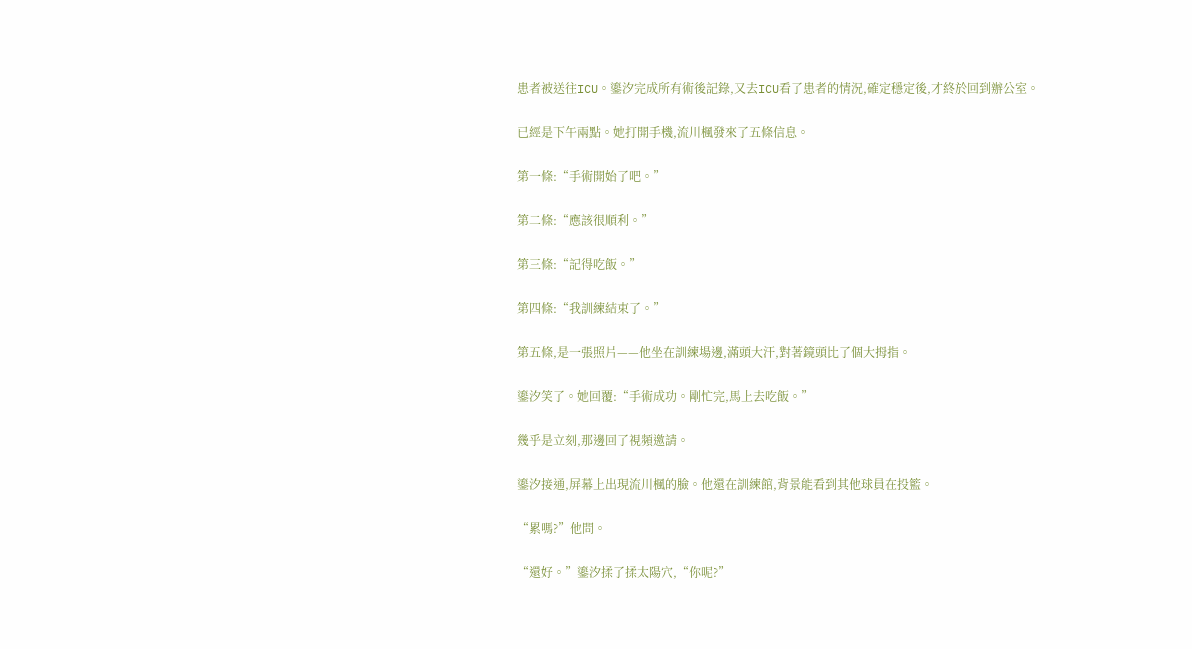患者被送往ICU。鎏汐完成所有術後記錄,又去ICU看了患者的情況,確定穩定後,才終於回到辦公室。

已經是下午兩點。她打開手機,流川楓發來了五條信息。

第一條:“手術開始了吧。”

第二條:“應該很順利。”

第三條:“記得吃飯。”

第四條:“我訓練結束了。”

第五條,是一張照片——他坐在訓練場邊,滿頭大汗,對著鏡頭比了個大拇指。

鎏汐笑了。她回覆:“手術成功。剛忙完,馬上去吃飯。”

幾乎是立刻,那邊回了視頻邀請。

鎏汐接通,屏幕上出現流川楓的臉。他還在訓練館,背景能看到其他球員在投籃。

“累嗎?”他問。

“還好。”鎏汐揉了揉太陽穴,“你呢?”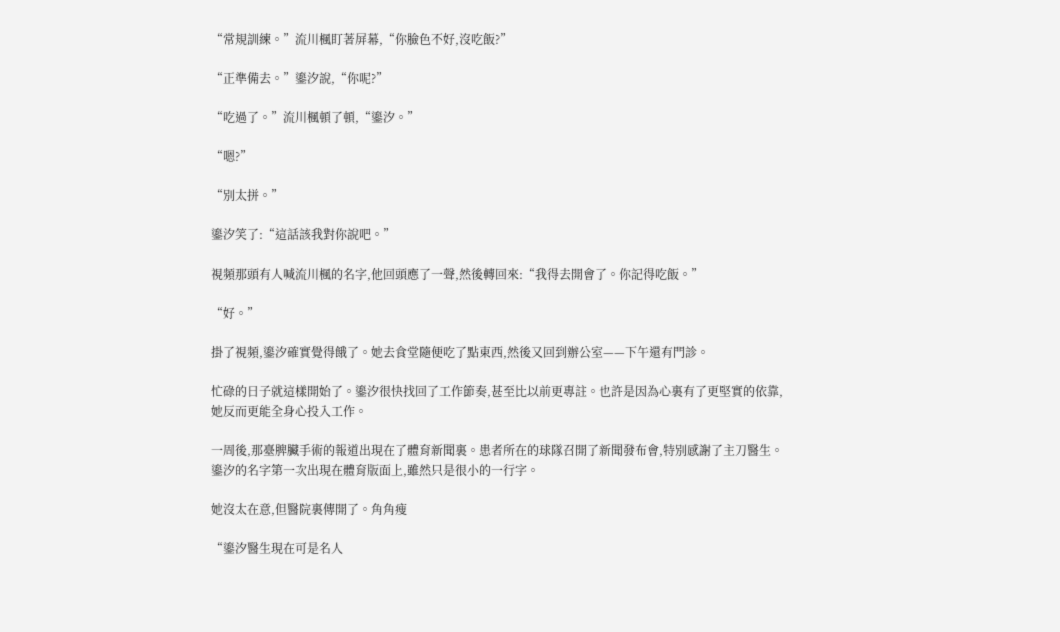“常規訓練。”流川楓盯著屏幕,“你臉色不好,沒吃飯?”

“正準備去。”鎏汐說,“你呢?”

“吃過了。”流川楓頓了頓,“鎏汐。”

“嗯?”

“別太拼。”

鎏汐笑了:“這話該我對你說吧。”

視頻那頭有人喊流川楓的名字,他回頭應了一聲,然後轉回來:“我得去開會了。你記得吃飯。”

“好。”

掛了視頻,鎏汐確實覺得餓了。她去食堂隨便吃了點東西,然後又回到辦公室——下午還有門診。

忙碌的日子就這樣開始了。鎏汐很快找回了工作節奏,甚至比以前更專註。也許是因為心裏有了更堅實的依靠,她反而更能全身心投入工作。

一周後,那臺脾臟手術的報道出現在了體育新聞裏。患者所在的球隊召開了新聞發布會,特別感謝了主刀醫生。鎏汐的名字第一次出現在體育版面上,雖然只是很小的一行字。

她沒太在意,但醫院裏傳開了。角角瘦

“鎏汐醫生現在可是名人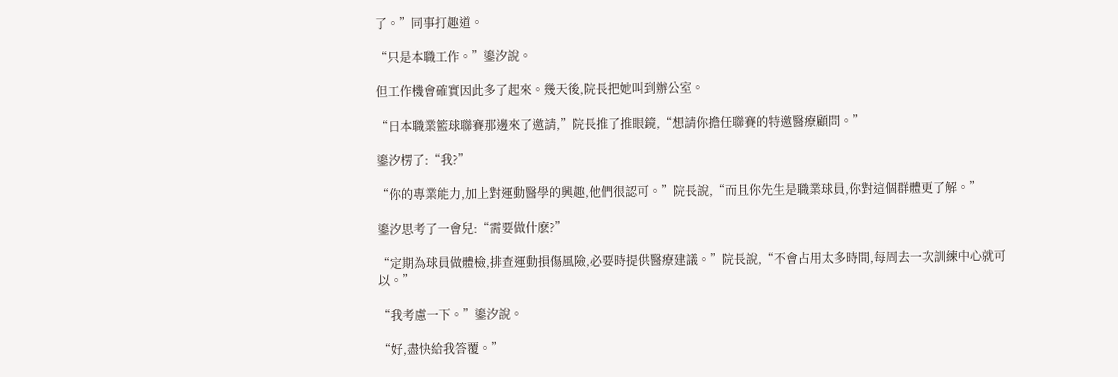了。”同事打趣道。

“只是本職工作。”鎏汐說。

但工作機會確實因此多了起來。幾天後,院長把她叫到辦公室。

“日本職業籃球聯賽那邊來了邀請,”院長推了推眼鏡,“想請你擔任聯賽的特邀醫療顧問。”

鎏汐楞了:“我?”

“你的專業能力,加上對運動醫學的興趣,他們很認可。”院長說,“而且你先生是職業球員,你對這個群體更了解。”

鎏汐思考了一會兒:“需要做什麽?”

“定期為球員做體檢,排查運動損傷風險,必要時提供醫療建議。”院長說,“不會占用太多時間,每周去一次訓練中心就可以。”

“我考慮一下。”鎏汐說。

“好,盡快給我答覆。”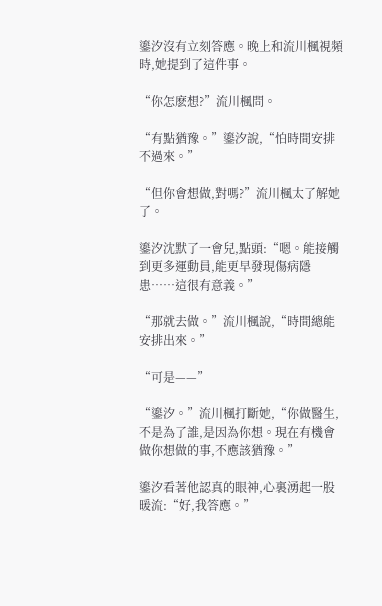鎏汐沒有立刻答應。晚上和流川楓視頻時,她提到了這件事。

“你怎麽想?”流川楓問。

“有點猶豫。”鎏汐說,“怕時間安排不過來。”

“但你會想做,對嗎?”流川楓太了解她了。

鎏汐沈默了一會兒,點頭:“嗯。能接觸到更多運動員,能更早發現傷病隱患……這很有意義。”

“那就去做。”流川楓說,“時間總能安排出來。”

“可是——”

“鎏汐。”流川楓打斷她,“你做醫生,不是為了誰,是因為你想。現在有機會做你想做的事,不應該猶豫。”

鎏汐看著他認真的眼神,心裏湧起一股暖流:“好,我答應。”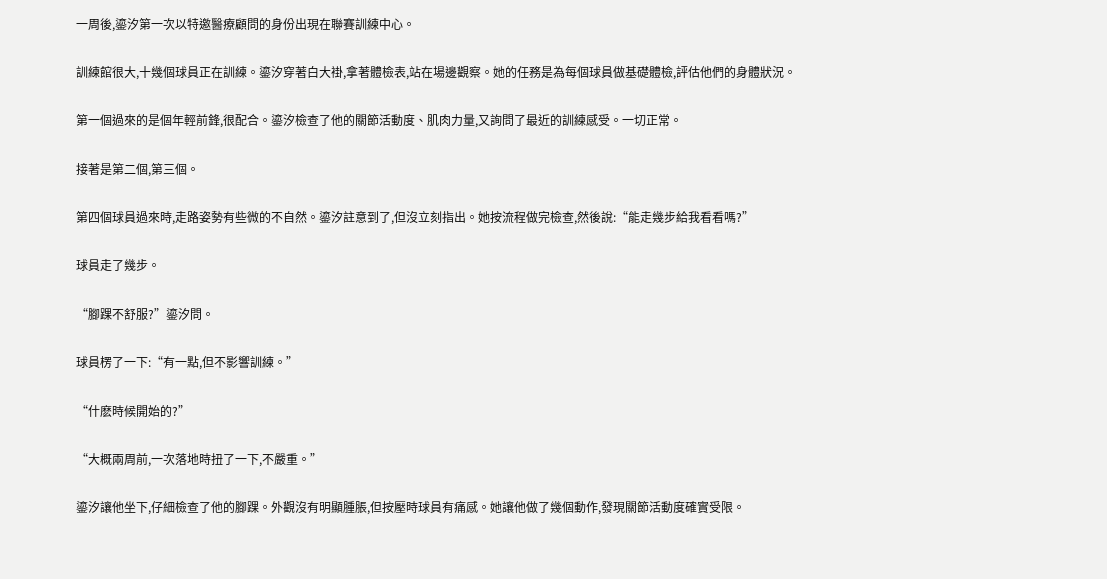一周後,鎏汐第一次以特邀醫療顧問的身份出現在聯賽訓練中心。

訓練館很大,十幾個球員正在訓練。鎏汐穿著白大褂,拿著體檢表,站在場邊觀察。她的任務是為每個球員做基礎體檢,評估他們的身體狀況。

第一個過來的是個年輕前鋒,很配合。鎏汐檢查了他的關節活動度、肌肉力量,又詢問了最近的訓練感受。一切正常。

接著是第二個,第三個。

第四個球員過來時,走路姿勢有些微的不自然。鎏汐註意到了,但沒立刻指出。她按流程做完檢查,然後說:“能走幾步給我看看嗎?”

球員走了幾步。

“腳踝不舒服?”鎏汐問。

球員楞了一下:“有一點,但不影響訓練。”

“什麽時候開始的?”

“大概兩周前,一次落地時扭了一下,不嚴重。”

鎏汐讓他坐下,仔細檢查了他的腳踝。外觀沒有明顯腫脹,但按壓時球員有痛感。她讓他做了幾個動作,發現關節活動度確實受限。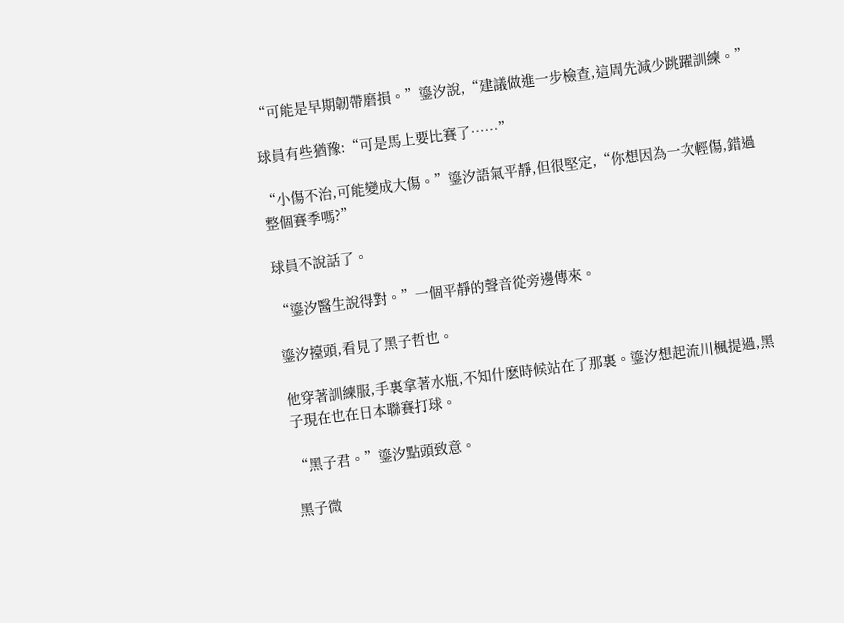“可能是早期韌帶磨損。”鎏汐說,“建議做進一步檢查,這周先減少跳躍訓練。”

球員有些猶豫:“可是馬上要比賽了……”

“小傷不治,可能變成大傷。”鎏汐語氣平靜,但很堅定,“你想因為一次輕傷,錯過整個賽季嗎?”

球員不說話了。

“鎏汐醫生說得對。”一個平靜的聲音從旁邊傳來。

鎏汐擡頭,看見了黑子哲也。

他穿著訓練服,手裏拿著水瓶,不知什麽時候站在了那裏。鎏汐想起流川楓提過,黑子現在也在日本聯賽打球。

“黑子君。”鎏汐點頭致意。

黑子微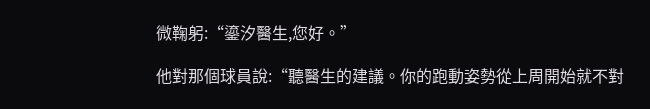微鞠躬:“鎏汐醫生,您好。”

他對那個球員說:“聽醫生的建議。你的跑動姿勢從上周開始就不對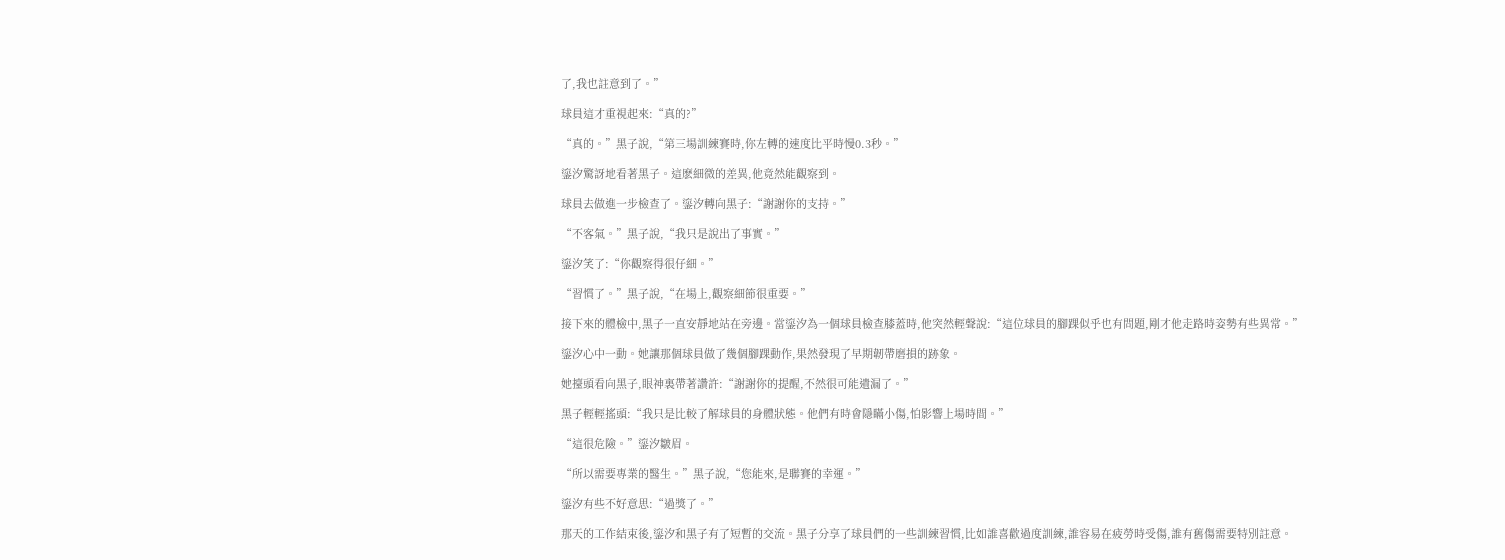了,我也註意到了。”

球員這才重視起來:“真的?”

“真的。”黑子說,“第三場訓練賽時,你左轉的速度比平時慢0.3秒。”

鎏汐驚訝地看著黑子。這麽細微的差異,他竟然能觀察到。

球員去做進一步檢查了。鎏汐轉向黑子:“謝謝你的支持。”

“不客氣。”黑子說,“我只是說出了事實。”

鎏汐笑了:“你觀察得很仔細。”

“習慣了。”黑子說,“在場上,觀察細節很重要。”

接下來的體檢中,黑子一直安靜地站在旁邊。當鎏汐為一個球員檢查膝蓋時,他突然輕聲說:“這位球員的腳踝似乎也有問題,剛才他走路時姿勢有些異常。”

鎏汐心中一動。她讓那個球員做了幾個腳踝動作,果然發現了早期韌帶磨損的跡象。

她擡頭看向黑子,眼神裏帶著讚許:“謝謝你的提醒,不然很可能遺漏了。”

黑子輕輕搖頭:“我只是比較了解球員的身體狀態。他們有時會隱瞞小傷,怕影響上場時間。”

“這很危險。”鎏汐皺眉。

“所以需要專業的醫生。”黑子說,“您能來,是聯賽的幸運。”

鎏汐有些不好意思:“過獎了。”

那天的工作結束後,鎏汐和黑子有了短暫的交流。黑子分享了球員們的一些訓練習慣,比如誰喜歡過度訓練,誰容易在疲勞時受傷,誰有舊傷需要特別註意。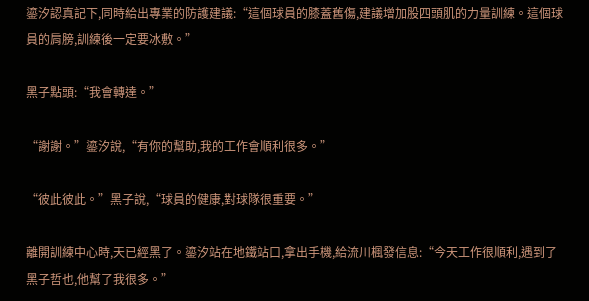鎏汐認真記下,同時給出專業的防護建議:“這個球員的膝蓋舊傷,建議增加股四頭肌的力量訓練。這個球員的肩膀,訓練後一定要冰敷。”

黑子點頭:“我會轉達。”

“謝謝。”鎏汐說,“有你的幫助,我的工作會順利很多。”

“彼此彼此。”黑子說,“球員的健康,對球隊很重要。”

離開訓練中心時,天已經黑了。鎏汐站在地鐵站口,拿出手機,給流川楓發信息:“今天工作很順利,遇到了黑子哲也,他幫了我很多。”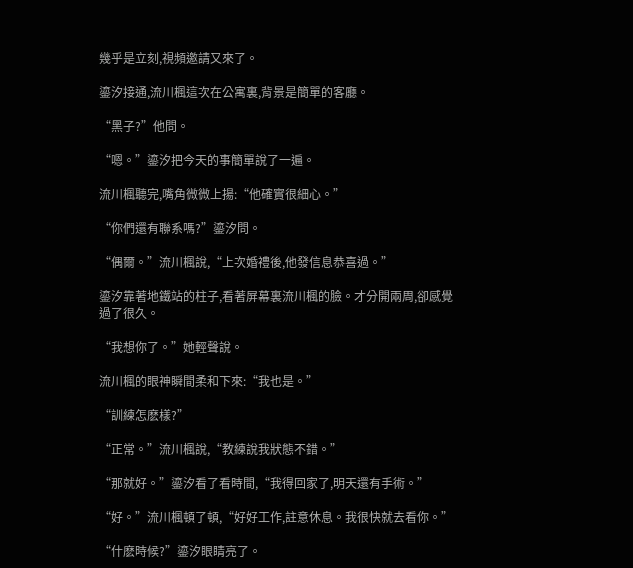幾乎是立刻,視頻邀請又來了。

鎏汐接通,流川楓這次在公寓裏,背景是簡單的客廳。

“黑子?”他問。

“嗯。”鎏汐把今天的事簡單說了一遍。

流川楓聽完,嘴角微微上揚:“他確實很細心。”

“你們還有聯系嗎?”鎏汐問。

“偶爾。”流川楓說,“上次婚禮後,他發信息恭喜過。”

鎏汐靠著地鐵站的柱子,看著屏幕裏流川楓的臉。才分開兩周,卻感覺過了很久。

“我想你了。”她輕聲說。

流川楓的眼神瞬間柔和下來:“我也是。”

“訓練怎麽樣?”

“正常。”流川楓說,“教練說我狀態不錯。”

“那就好。”鎏汐看了看時間,“我得回家了,明天還有手術。”

“好。”流川楓頓了頓,“好好工作,註意休息。我很快就去看你。”

“什麽時候?”鎏汐眼睛亮了。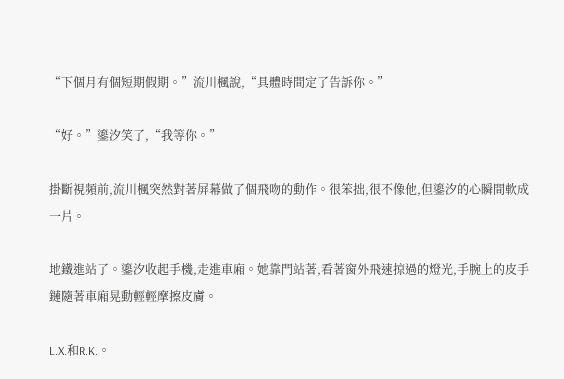“下個月有個短期假期。”流川楓說,“具體時間定了告訴你。”

“好。”鎏汐笑了,“我等你。”

掛斷視頻前,流川楓突然對著屏幕做了個飛吻的動作。很笨拙,很不像他,但鎏汐的心瞬間軟成一片。

地鐵進站了。鎏汐收起手機,走進車廂。她靠門站著,看著窗外飛速掠過的燈光,手腕上的皮手鏈隨著車廂晃動輕輕摩擦皮膚。

L.X.和R.K.。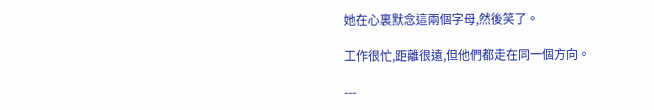她在心裏默念這兩個字母,然後笑了。

工作很忙,距離很遠,但他們都走在同一個方向。

---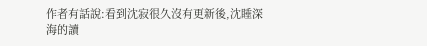作者有話說:看到沈寂很久沒有更新後,沈睡深海的讀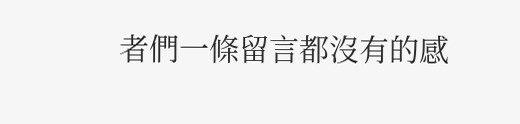者們一條留言都沒有的感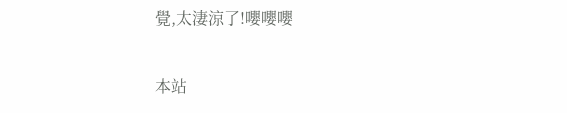覺,太淒涼了!嚶嚶嚶

本站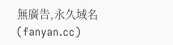無廣告,永久域名(fanyan.cc)